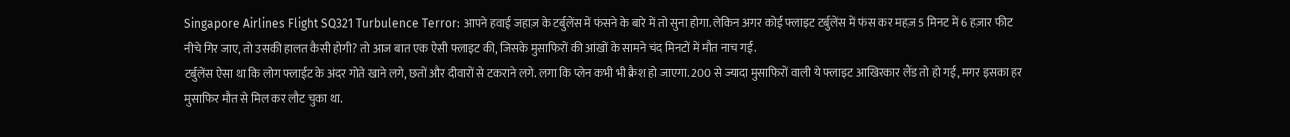Singapore Airlines Flight SQ321 Turbulence Terror: आपने हवाई जहाज़ के टर्बुलेंस में फंसने के बारे में तो सुना होगा. लेकिन अगर कोई फ्लाइट टर्बुलेंस में फंस कर महज़ 5 मिनट में 6 हज़ार फीट नीचे गिर जाए, तो उसकी हालत कैसी होगी? तो आज बात एक ऐसी फ्लाइट की, जिसके मुसाफिरों की आंखों के सामने चंद मिनटों में मौत नाच गई.
टर्बुलेंस ऐसा था कि लोग फ्लाईट के अंदर गोते खाने लगे, छतों और दीवारों से टकराने लगे. लगा कि प्लेन कभी भी क्रैश हो जाएगा. 200 से ज्यादा मुसाफिरों वाली ये फ्लाइट आखिरकार लैंड तो हो गई, मगर इसका हर मुसाफिर मौत से मिल कर लौट चुका था.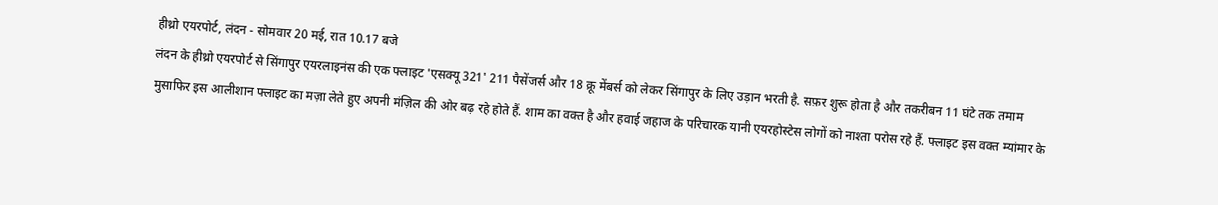हीथ्रो एयरपोर्ट, लंदन - सोमवार 20 मई, रात 10.17 बजे
लंदन के हीथ्रो एयरपोर्ट से सिंगापुर एयरलाइनंस की एक फ्लाइट 'एसक्यू 321' 211 पैसेंजर्स और 18 क्रू मेंबर्स को लेकर सिंगापुर के लिए उड़ान भरती है. सफ़र शुरू होता है और तकरीबन 11 घंटे तक तमाम मुसाफिर इस आलीशान फ्लाइट का मज़ा लेते हुए अपनी मंज़िल की ओर बढ़ रहे होते हैं. शाम का वक्त है और हवाई जहाज के परिचारक यानी एयरहोस्टेस लोगों को नाश्ता परोस रहे हैं. फ्लाइट इस वक्त म्यांमार के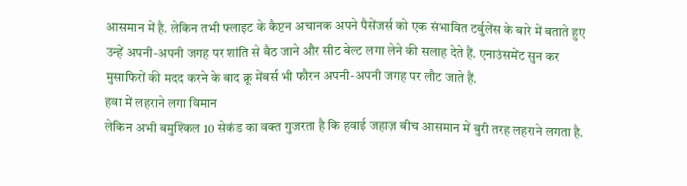आसमान में है. लेकिन तभी फ्लाइट के कैप्टन अचानक अपने पैसेंजर्स को एक संभावित टर्बुलेंस के बारे में बताते हुए उन्हें अपनी-अपनी जगह पर शांति से बैठ जाने और सीट बेल्ट लगा लेने की सलाह देते हैं. एनाउंसमेंट सुन कर मुसाफिरों की मदद करने के बाद क्रू मेंबर्स भी फौरन अपनी-अपनी जगह पर लौट जाते हैं.
हवा में लहराने लगा विमान
लेकिन अभी बमुश्किल 10 सेकंड का वक्त गुजरता है कि हवाई जहाज़ बीच आसमान में बुरी तरह लहराने लगता है.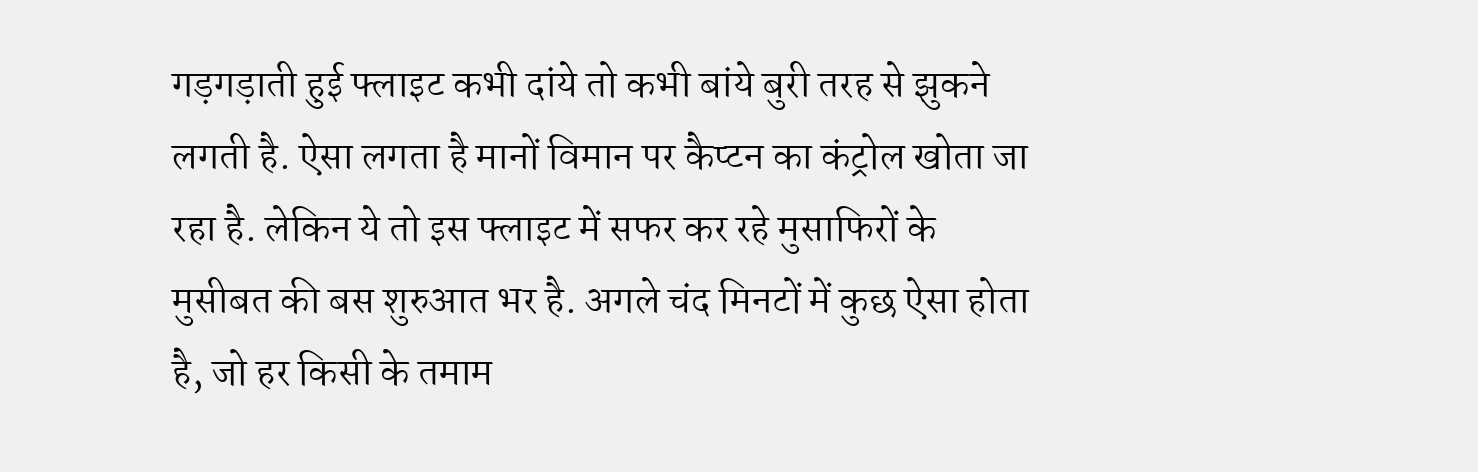गड़गड़ाती हुई फ्लाइट कभी दांये तो कभी बांये बुरी तरह से झुकने लगती है. ऐसा लगता है मानों विमान पर कैप्टन का कंट्रोल खोता जा रहा है. लेकिन ये तो इस फ्लाइट में सफर कर रहे मुसाफिरों के मुसीबत की बस शुरुआत भर है. अगले चंद मिनटों में कुछ ऐसा होता है, जो हर किसी के तमाम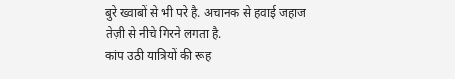बुरे ख्वाबों से भी परे है. अचानक से हवाई जहाज तेज़ी से नीचे गिरने लगता है.
कांप उठी यात्रियों की रूह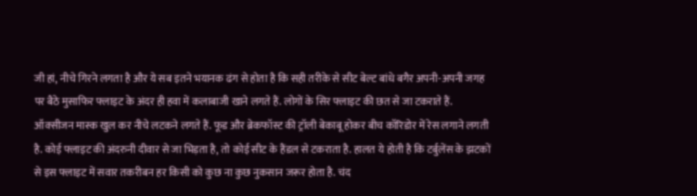जी हां, नीचे गिरने लगता है और ये सब इतने भयानक ढंग से होता है कि सही तरीके से सीट बेल्ट बांधे बगैर अपनी-अपनी जगह पर बैठे मुसाफिर फ्लाइट के अंदर ही हवा में कलाबाजी खाने लगते हैं. लोगों के सिर फ्लाइट की छत से जा टकराते हैं. ऑक्सीजन मास्क खुल कर नीचे लटकने लगते हैं. फूड और ब्रेकफॉस्ट की ट्रॉली बेकाबू होकर बीच कॉरिडोर में रेस लगाने लगती है. कोई फ्लाइट की अंदरुनी दीवार से जा भिड़ता है, तो कोई सीट के हैंडल से टकराता है. हालत ये होती है कि टर्बुलेंस के झटकों से इस फ्लाइट में सवार तकरीबन हर किसी को कुछ ना कुछ नुकसान जरूर होता है. चंद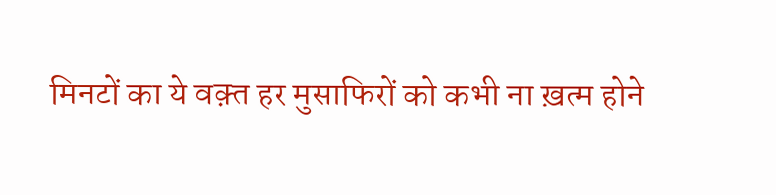मिनटों का ये वक़्त हर मुसाफिरों को कभी ना ख़त्म होने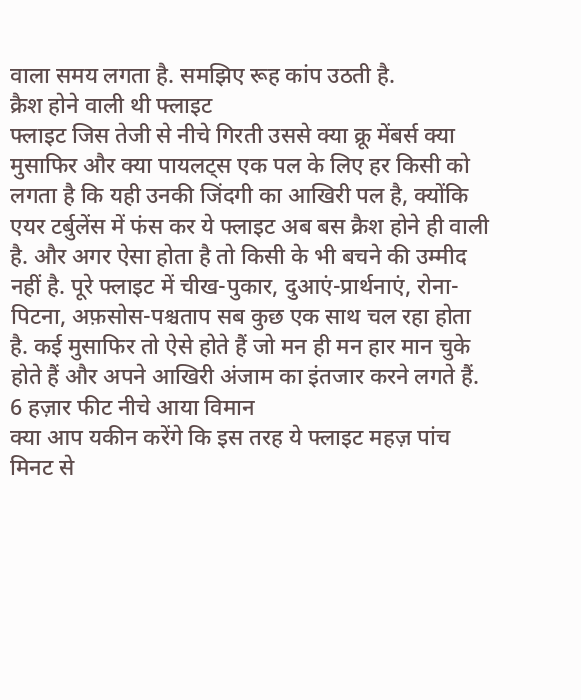वाला समय लगता है. समझिए रूह कांप उठती है.
क्रैश होने वाली थी फ्लाइट
फ्लाइट जिस तेजी से नीचे गिरती उससे क्या क्रू मेंबर्स क्या मुसाफिर और क्या पायलट्स एक पल के लिए हर किसी को लगता है कि यही उनकी जिंदगी का आखिरी पल है, क्योंकि एयर टर्बुलेंस में फंस कर ये फ्लाइट अब बस क्रैश होने ही वाली है. और अगर ऐसा होता है तो किसी के भी बचने की उम्मीद नहीं है. पूरे फ्लाइट में चीख-पुकार, दुआएं-प्रार्थनाएं, रोना-पिटना, अफ़सोस-पश्चताप सब कुछ एक साथ चल रहा होता है. कई मुसाफिर तो ऐसे होते हैं जो मन ही मन हार मान चुके होते हैं और अपने आखिरी अंजाम का इंतजार करने लगते हैं.
6 हज़ार फीट नीचे आया विमान
क्या आप यकीन करेंगे कि इस तरह ये फ्लाइट महज़ पांच मिनट से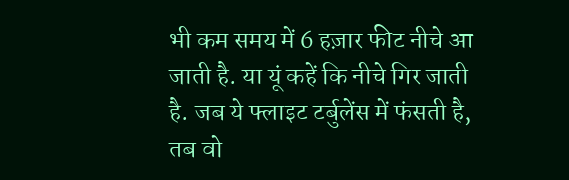भी कम समय में 6 हज़ार फीट नीचे आ जाती है. या यूं कहें कि नीचे गिर जाती है. जब ये फ्लाइट टर्बुलेंस में फंसती है, तब वो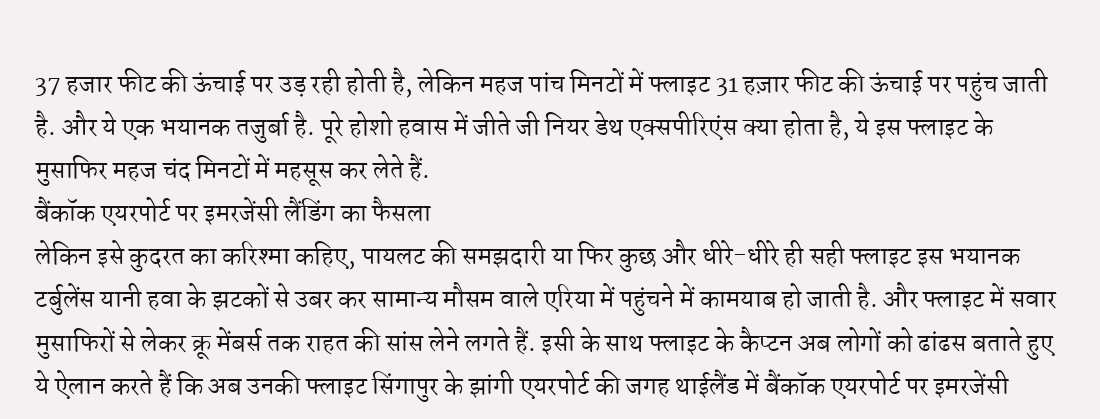37 हजार फीट की ऊंचाई पर उड़ रही होती है, लेकिन महज पांच मिनटों में फ्लाइट 31 हज़ार फीट की ऊंचाई पर पहुंच जाती है. और ये एक भयानक तजुर्बा है. पूरे होशो हवास में जीते जी नियर डेथ एक्सपीरिएंस क्या होता है, ये इस फ्लाइट के मुसाफिर महज चंद मिनटों में महसूस कर लेते हैं.
बैंकॉक एयरपोर्ट पर इमरजेंसी लैंडिंग का फैसला
लेकिन इसे कुदरत का करिश्मा कहिए, पायलट की समझदारी या फिर कुछ और धीरे-धीरे ही सही फ्लाइट इस भयानक टर्बुलेंस यानी हवा के झटकों से उबर कर सामान्य मौसम वाले एरिया में पहुंचने में कामयाब हो जाती है. और फ्लाइट में सवार मुसाफिरों से लेकर क्रू मेंबर्स तक राहत की सांस लेने लगते हैं. इसी के साथ फ्लाइट के कैप्टन अब लोगों को ढांढस बताते हुए ये ऐलान करते हैं कि अब उनकी फ्लाइट सिंगापुर के झांगी एयरपोर्ट की जगह थाईलैंड में बैंकॉक एयरपोर्ट पर इमरजेंसी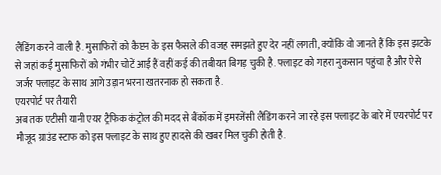लैंडिंग करने वाली है. मुसाफिरों को कैप्टन के इस फैसले की वजह समझते हुए देर नहीं लगती, क्योंकि वो जानते हैं कि इस झटके से जहां कई मुसाफिरों को गंभीर चोटें आई हैं वहीं कई की तबीयत बिगड़ चुकी है. फ्लाइट को गहरा नुकसान पहुंचा है और ऐसे जर्जर फ्लाइट के साथ आगे उड़ान भरना खतरनाक हो सकता है.
एयरपोर्ट पर तैयारी
अब तक एटीसी यानी एयर ट्रैफिक कंट्रोल की मदद से बैंकॉक में इमरजेंसी लैंडिंग करने जा रहे इस फ्लाइट के बारे में एयरपोर्ट पर मौजूद ग्राउंड स्टाफ को इस फ्लाइट के साथ हुए हादसे की खबर मिल चुकी होती है.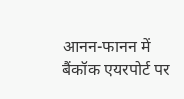आनन-फानन में बैंकॉक एयरपोर्ट पर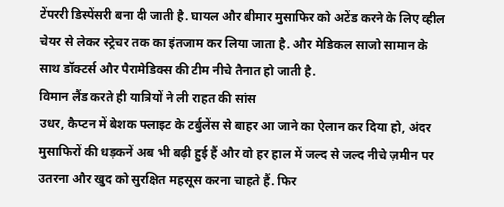टेंपररी डिस्पेंसरी बना दी जाती है. घायल और बीमार मुसाफिर को अटेंड करने के लिए व्हील चेयर से लेकर स्ट्रेचर तक का इंतजाम कर लिया जाता है. और मेडिकल साजो सामान के साथ डॉक्टर्स और पैरामेडिक्स की टीम नीचे तैनात हो जाती है.
विमान लैंड करते ही यात्रियों ने ली राहत की सांस
उधर, कैप्टन में बेशक फ्लाइट के टर्बुलेंस से बाहर आ जाने का ऐलान कर दिया हो, अंदर मुसाफिरों की धड़कनें अब भी बढ़ी हुई हैं और वो हर हाल में जल्द से जल्द नीचे ज़मीन पर उतरना और खुद को सुरक्षित महसूस करना चाहते हैं. फिर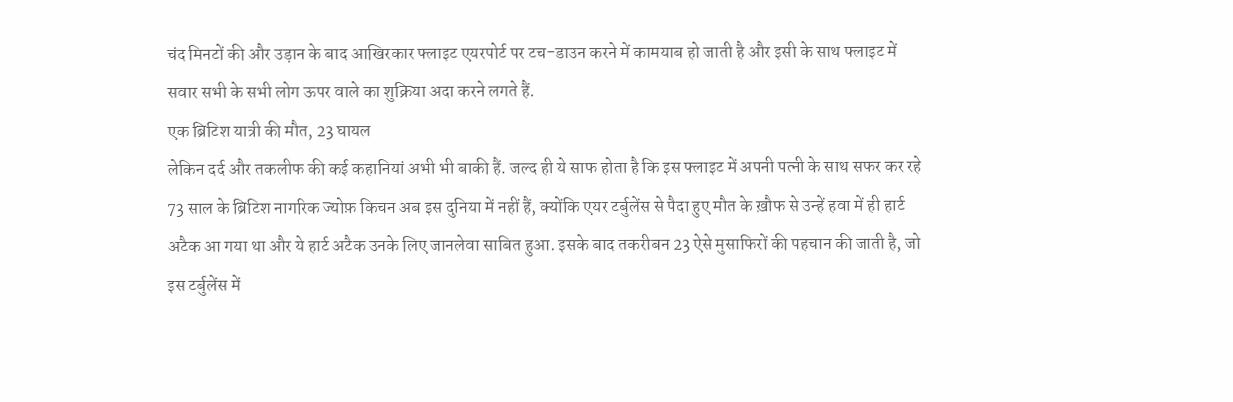चंद मिनटों की और उड़ान के बाद आखिरकार फ्लाइट एयरपोर्ट पर टच-डाउन करने में कामयाब हो जाती है और इसी के साथ फ्लाइट में सवार सभी के सभी लोग ऊपर वाले का शुक्रिया अदा करने लगते हैं.
एक ब्रिटिश यात्री की मौत, 23 घायल
लेकिन दर्द और तकलीफ की कई कहानियां अभी भी बाकी हैं. जल्द ही ये साफ होता है कि इस फ्लाइट में अपनी पत्नी के साथ सफर कर रहे 73 साल के ब्रिटिश नागरिक ज्योफ़ किचन अब इस दुनिया में नहीं हैं, क्योंकि एयर टर्बुलेंस से पैदा हुए मौत के ख़ौफ से उन्हें हवा में ही हार्ट अटैक आ गया था और ये हार्ट अटैक उनके लिए जानलेवा साबित हुआ. इसके बाद तकरीबन 23 ऐसे मुसाफिरों की पहचान की जाती है, जो इस टर्बुलेंस में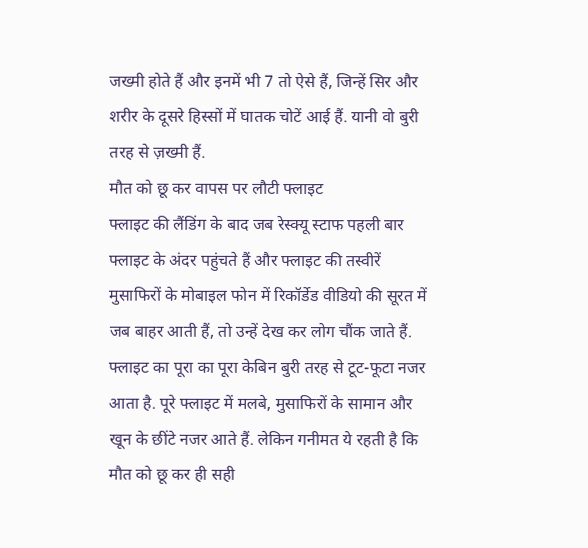जख्मी होते हैं और इनमें भी 7 तो ऐसे हैं, जिन्हें सिर और शरीर के दूसरे हिस्सों में घातक चोटें आई हैं. यानी वो बुरी तरह से ज़ख्मी हैं.
मौत को छू कर वापस पर लौटी फ्लाइट
फ्लाइट की लैंडिंग के बाद जब रेस्क्यू स्टाफ पहली बार फ्लाइट के अंदर पहुंचते हैं और फ्लाइट की तस्वीरें मुसाफिरों के मोबाइल फोन में रिकॉर्डेड वीडियो की सूरत में जब बाहर आती हैं, तो उन्हें देख कर लोग चौंक जाते हैं. फ्लाइट का पूरा का पूरा केबिन बुरी तरह से टूट-फूटा नजर आता है. पूरे फ्लाइट में मलबे, मुसाफिरों के सामान और खून के छींटे नजर आते हैं. लेकिन गनीमत ये रहती है कि मौत को छू कर ही सही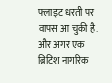फ्लाइट धरती पर वापस आ चुकी है. और अगर एक ब्रिटिश नागरिक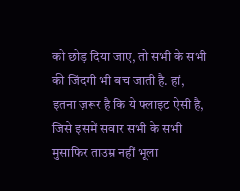को छोड़ दिया जाए, तो सभी के सभी की जिंदगी भी बच जाती है. हां, इतना ज़रूर है कि ये फ्लाइट ऐसी है, जिसे इसमें सवार सभी के सभी मुसाफिर ताउम्र नहीं भूला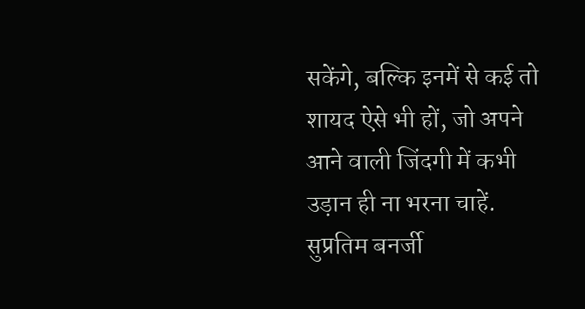सकेंगे, बल्कि इनमें से कई तो शायद ऐसे भी हों, जो अपने आने वाली जिंदगी में कभी उड़ान ही ना भरना चाहें.
सुप्रतिम बनर्जी